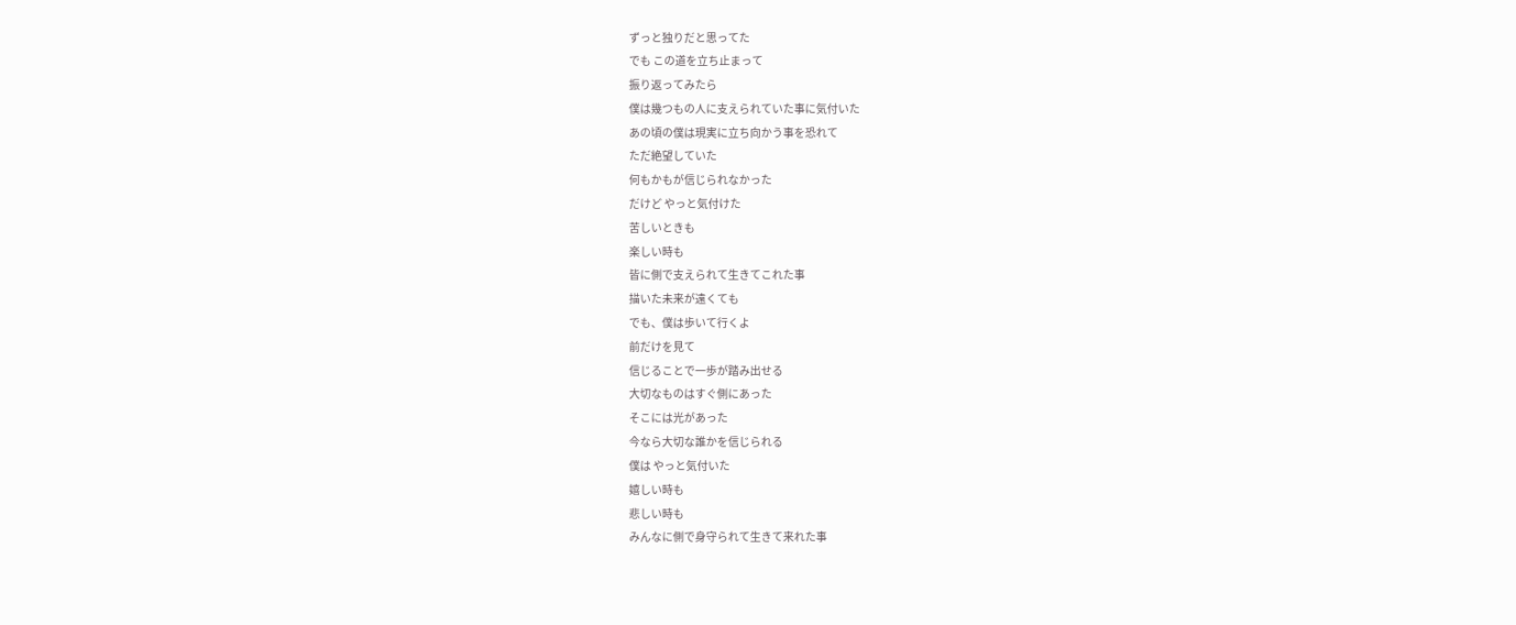ずっと独りだと思ってた
でも この道を立ち止まって
振り返ってみたら
僕は幾つもの人に支えられていた事に気付いた
あの頃の僕は現実に立ち向かう事を恐れて
ただ絶望していた
何もかもが信じられなかった
だけど やっと気付けた
苦しいときも
楽しい時も
皆に側で支えられて生きてこれた事
描いた未来が遠くても
でも、僕は歩いて行くよ
前だけを見て
信じることで一歩が踏み出せる
大切なものはすぐ側にあった
そこには光があった
今なら大切な誰かを信じられる
僕は やっと気付いた
嬉しい時も
悲しい時も
みんなに側で身守られて生きて来れた事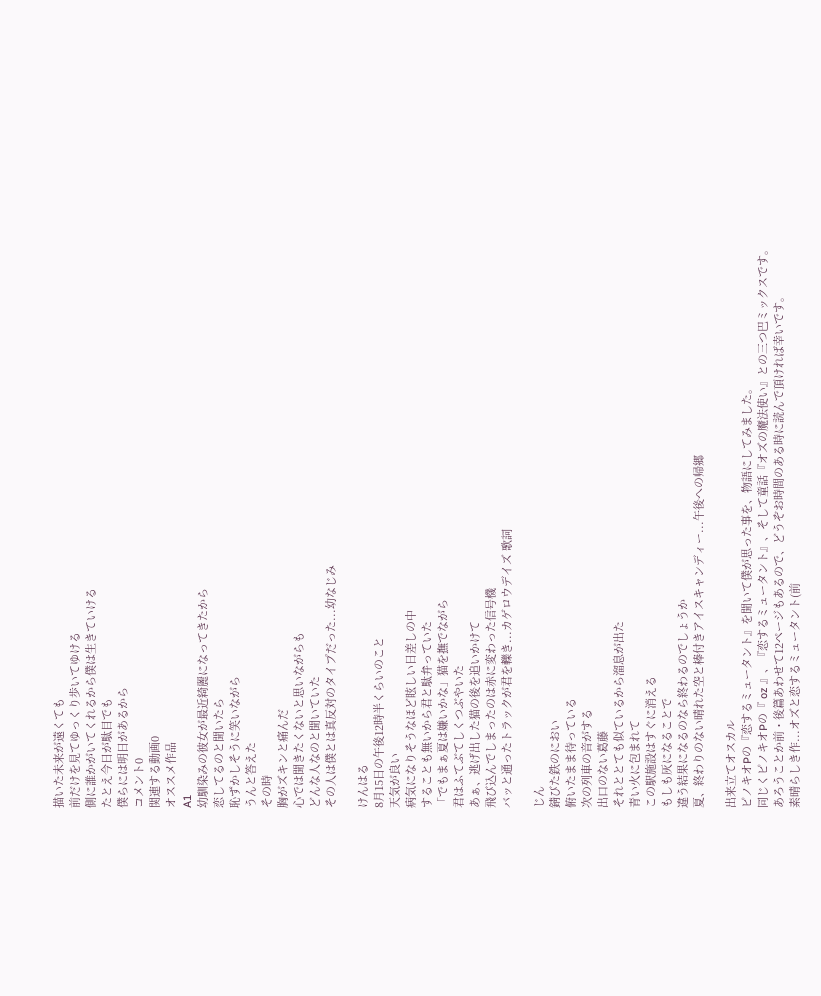描いた未来が遠くても
前だけを見てゆっくり歩いてゆける
側に誰かがいてくれるから僕は生きていける
たとえ今日が駄目でも
僕らには明日があるから
コメント0
関連する動画0
オススメ作品
A1
幼馴染みの彼女が最近綺麗になってきたから
恋してるのと聞いたら
恥ずかしそうに笑いながら
うんと答えた
その時
胸がズキンと痛んだ
心では聞きたくないと思いながらも
どんな人なのと聞いていた
その人は僕とは真反対のタイプだった...幼なじみ

けんはる
8月15日の午後12時半くらいのこと
天気が良い
病気になりそうなほど眩しい日差しの中
することも無いから君と駄弁っていた
「でもまぁ夏は嫌いかな」猫を撫でながら
君はふてぶてしくつぶやいた
あぁ、逃げ出した猫の後を追いかけて
飛び込んでしまったのは赤に変わった信号機
バッと通ったトラックが君を轢き...カゲロウデイズ 歌詞

じん
錆びた鉄のにおい
俯いたまま待っている
次の列車の音がする
出口のない葛藤
それととても似ているから溜息が出た
青い火に包まれて
この駅施設はすぐに消える
もしも灰になることで
違う結果になるのなら終わるのでしょうか
夏、終わりのない晴れた空と棒付きアイスキャンディー...午後への帰郷

出来立てオスカル
ピノキオPの『恋するミュータント』を聞いて僕が思った事を、物語にしてみました。
同じくピノキオPの『 oz 』、『恋するミュータント』、そして童話『オズの魔法使い』との三つ巴ミックスです。
あろうことか前・後篇あわせて12ページもあるので、どうぞお時間のある時に読んで頂ければ幸いです。
素晴らしき作...オズと恋するミュータント(前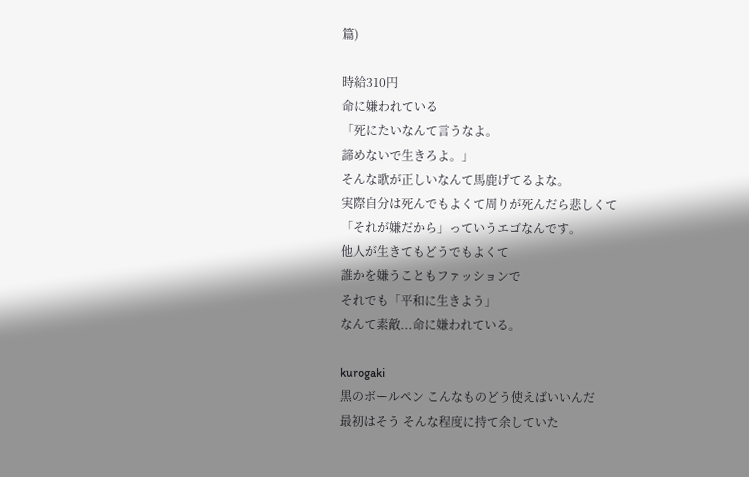篇)

時給310円
命に嫌われている
「死にたいなんて言うなよ。
諦めないで生きろよ。」
そんな歌が正しいなんて馬鹿げてるよな。
実際自分は死んでもよくて周りが死んだら悲しくて
「それが嫌だから」っていうエゴなんです。
他人が生きてもどうでもよくて
誰かを嫌うこともファッションで
それでも「平和に生きよう」
なんて素敵...命に嫌われている。

kurogaki
黒のボールペン こんなものどう使えばいいんだ
最初はそう そんな程度に持て余していた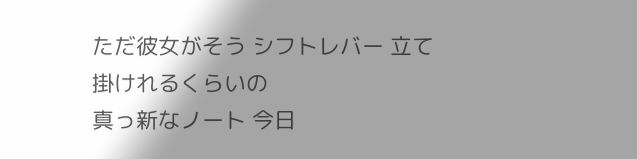ただ彼女がそう シフトレバー 立て掛けれるくらいの
真っ新なノート 今日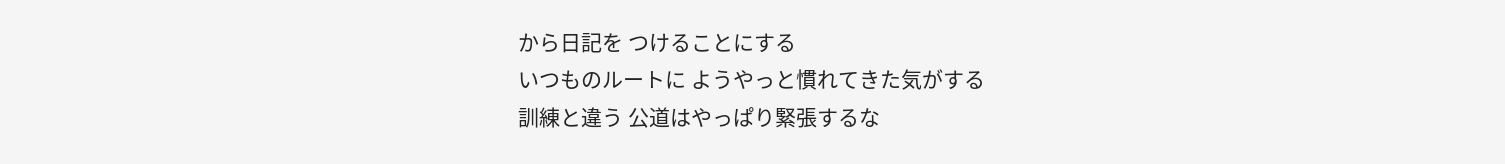から日記を つけることにする
いつものルートに ようやっと慣れてきた気がする
訓練と違う 公道はやっぱり緊張するな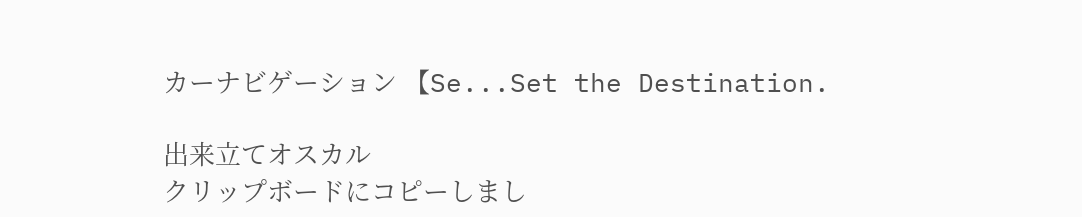カーナビゲーション 【Se...Set the Destination.

出来立てオスカル
クリップボードにコピーしまし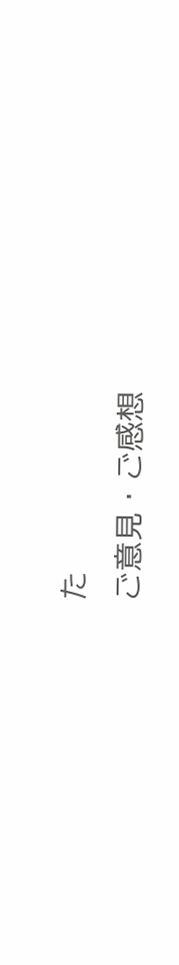た
ご意見・ご感想